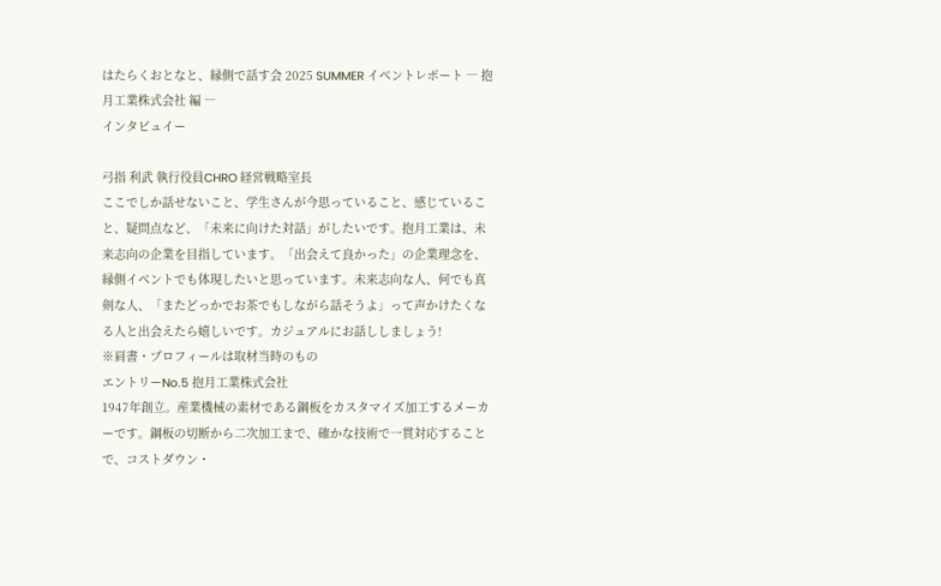はたらくおとなと、縁側で話す会 2025 SUMMER イベントレポート ― 抱月工業株式会社 編 ―
インタビュイー

弓指 利武 執行役員CHRO 経営戦略室長
ここでしか話せないこと、学生さんが今思っていること、感じていること、疑問点など、「未来に向けた対話」がしたいです。抱月工業は、未来志向の企業を目指しています。「出会えて良かった」の企業理念を、縁側イベントでも体現したいと思っています。未来志向な人、何でも真剣な人、「またどっかでお茶でもしながら話そうよ」って声かけたくなる人と出会えたら嬉しいです。カジュアルにお話ししましょう!
※肩書・プロフィールは取材当時のもの
エントリーNo.5 抱月工業株式会社
1947年創立。産業機械の素材である鋼板をカスタマイズ加工するメーカーです。鋼板の切断から二次加工まで、確かな技術で一貫対応することで、コストダウン・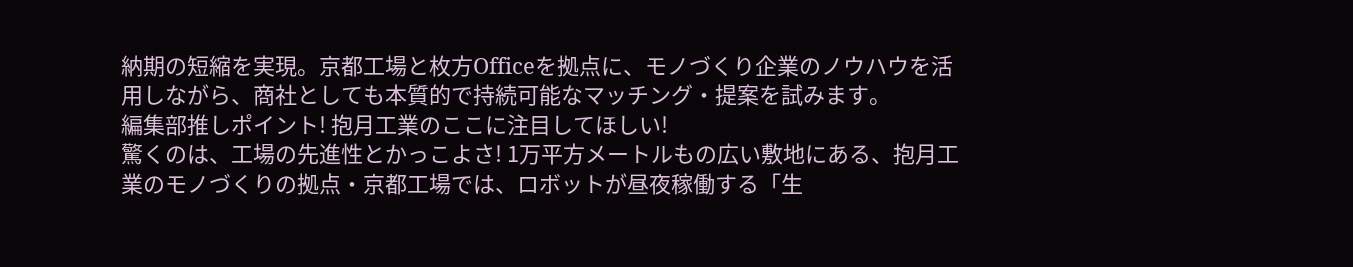納期の短縮を実現。京都工場と枚方Officeを拠点に、モノづくり企業のノウハウを活用しながら、商社としても本質的で持続可能なマッチング・提案を試みます。
編集部推しポイント! 抱月工業のここに注目してほしい!
驚くのは、工場の先進性とかっこよさ! 1万平方メートルもの広い敷地にある、抱月工業のモノづくりの拠点・京都工場では、ロボットが昼夜稼働する「生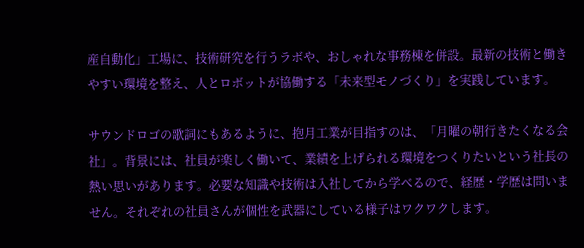産自動化」工場に、技術研究を行うラボや、おしゃれな事務棟を併設。最新の技術と働きやすい環境を整え、人とロボットが協働する「未来型モノづくり」を実践しています。

サウンドロゴの歌詞にもあるように、抱月工業が目指すのは、「月曜の朝行きたくなる会社」。背景には、社員が楽しく働いて、業績を上げられる環境をつくりたいという社長の熱い思いがあります。必要な知識や技術は入社してから学べるので、経歴・学歴は問いません。それぞれの社員さんが個性を武器にしている様子はワクワクします。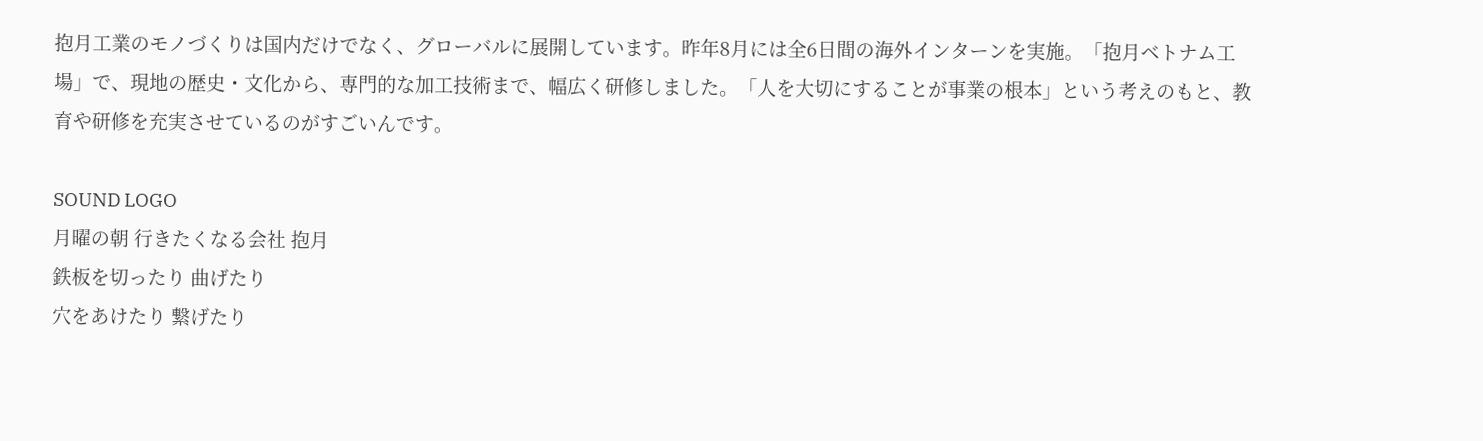抱月工業のモノづくりは国内だけでなく、グローバルに展開しています。昨年8月には全6日間の海外インターンを実施。「抱月ベトナム工場」で、現地の歴史・文化から、専門的な加工技術まで、幅広く研修しました。「人を大切にすることが事業の根本」という考えのもと、教育や研修を充実させているのがすごいんです。

SOUND LOGO
月曜の朝 行きたくなる会社 抱月
鉄板を切ったり 曲げたり
穴をあけたり 繋げたり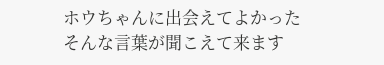ホウちゃんに出会えてよかった
そんな言葉が聞こえて来ます